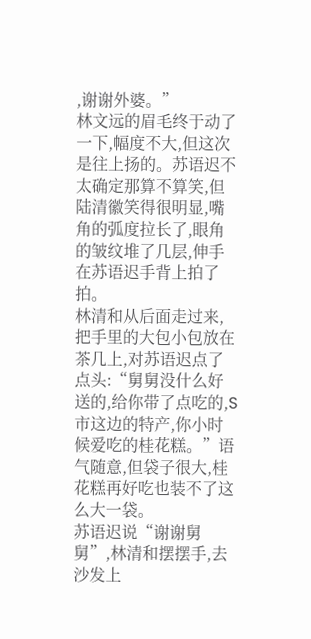,谢谢外婆。”
林文远的眉毛终于动了一下,幅度不大,但这次是往上扬的。苏语迟不太确定那算不算笑,但陆清徽笑得很明显,嘴角的弧度拉长了,眼角的皱纹堆了几层,伸手在苏语迟手背上拍了拍。
林清和从后面走过来,把手里的大包小包放在茶几上,对苏语迟点了点头:“舅舅没什么好送的,给你带了点吃的,S市这边的特产,你小时候爱吃的桂花糕。”语气随意,但袋子很大,桂花糕再好吃也装不了这么大一袋。
苏语迟说“谢谢舅舅”,林清和摆摆手,去沙发上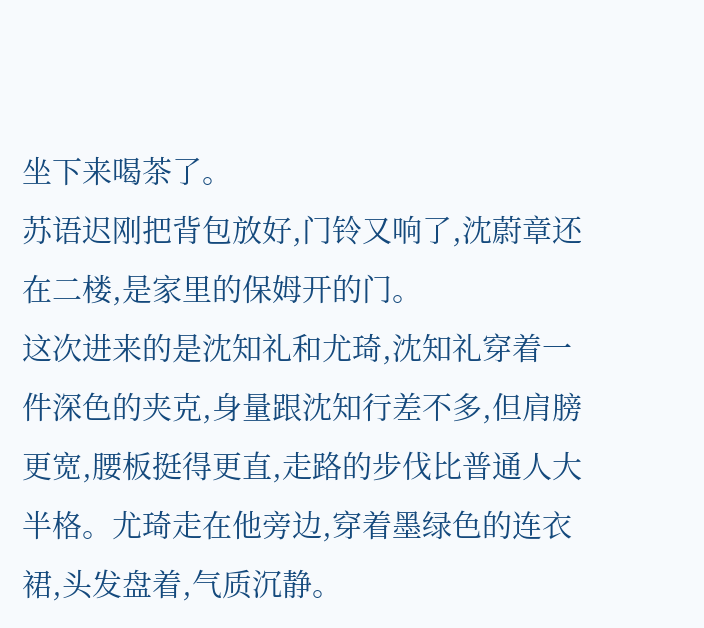坐下来喝茶了。
苏语迟刚把背包放好,门铃又响了,沈蔚章还在二楼,是家里的保姆开的门。
这次进来的是沈知礼和尤琦,沈知礼穿着一件深色的夹克,身量跟沈知行差不多,但肩膀更宽,腰板挺得更直,走路的步伐比普通人大半格。尤琦走在他旁边,穿着墨绿色的连衣裙,头发盘着,气质沉静。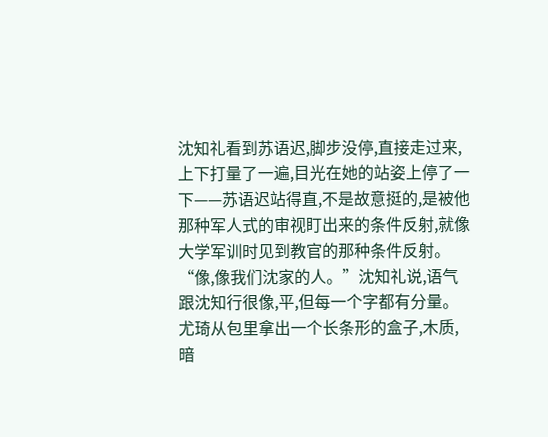沈知礼看到苏语迟,脚步没停,直接走过来,上下打量了一遍,目光在她的站姿上停了一下——苏语迟站得直,不是故意挺的,是被他那种军人式的审视盯出来的条件反射,就像大学军训时见到教官的那种条件反射。
“像,像我们沈家的人。”沈知礼说,语气跟沈知行很像,平,但每一个字都有分量。
尤琦从包里拿出一个长条形的盒子,木质,暗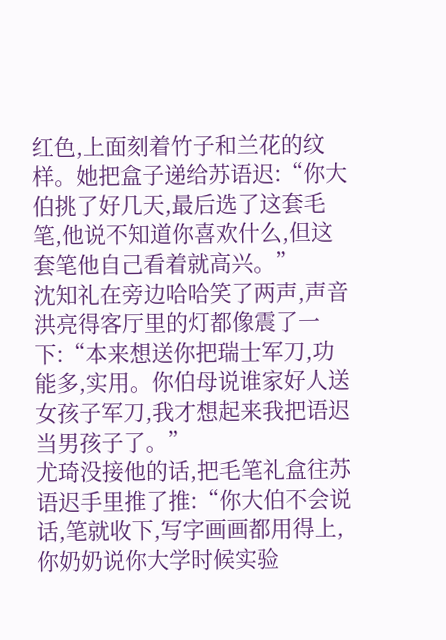红色,上面刻着竹子和兰花的纹样。她把盒子递给苏语迟:“你大伯挑了好几天,最后选了这套毛笔,他说不知道你喜欢什么,但这套笔他自己看着就高兴。”
沈知礼在旁边哈哈笑了两声,声音洪亮得客厅里的灯都像震了一下:“本来想送你把瑞士军刀,功能多,实用。你伯母说谁家好人送女孩子军刀,我才想起来我把语迟当男孩子了。”
尤琦没接他的话,把毛笔礼盒往苏语迟手里推了推:“你大伯不会说话,笔就收下,写字画画都用得上,你奶奶说你大学时候实验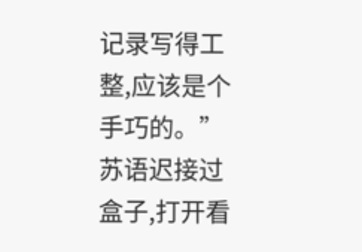记录写得工整,应该是个手巧的。”
苏语迟接过盒子,打开看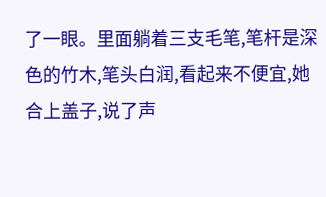了一眼。里面躺着三支毛笔,笔杆是深色的竹木,笔头白润,看起来不便宜,她合上盖子,说了声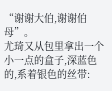“谢谢大伯,谢谢伯母”。
尤琦又从包里拿出一个小一点的盒子,深蓝色的,系着银色的丝带: